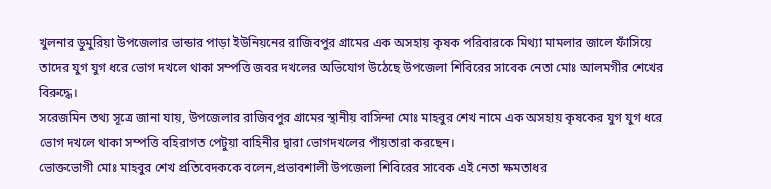খুলনার ডুমুরিয়া উপজেলার ভান্ডার পাড়া ইউনিয়নের রাজিবপুর গ্রামের এক অসহায় কৃষক পরিবারকে মিথ্যা মামলার জালে ফাঁসিয়ে তাদের যুগ যুগ ধরে ভোগ দখলে থাকা সম্পত্তি জবর দখলের অভিযোগ উঠেছে উপজেলা শিবিরের সাবেক নেতা মোঃ আলমগীর শেখের বিরুদ্ধে।
সরেজমিন তথ্য সূত্রে জানা যায়, উপজেলার রাজিবপুর গ্রামের স্থানীয় বাসিন্দা মোঃ মাহবুর শেখ নামে এক অসহায় কৃষকের যুগ যুগ ধরে ভোগ দখলে থাকা সম্পত্তি বহিরাগত পেটুয়া বাহিনীর দ্বারা ভোগদখলের পাঁয়তারা করছেন।
ভোক্তভোগী মোঃ মাহবুর শেখ প্রতিবেদককে বলেন,প্রভাবশালী উপজেলা শিবিরের সাবেক এই নেতা ক্ষমতাধর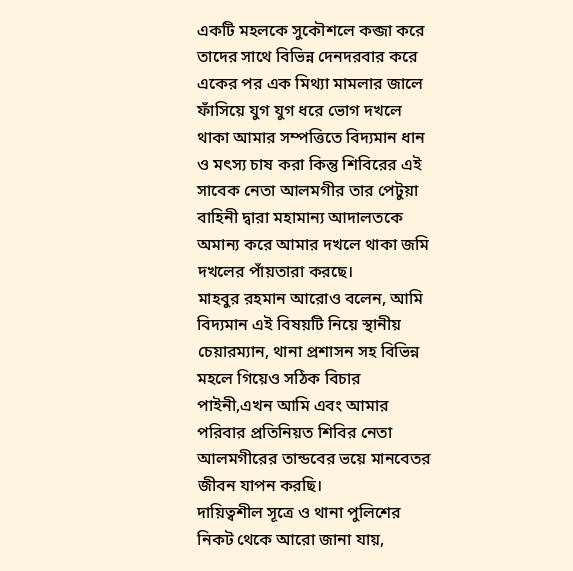একটি মহলকে সুকৌশলে কব্জা করে তাদের সাথে বিভিন্ন দেনদরবার করে একের পর এক মিথ্যা মামলার জালে ফাঁসিয়ে যুগ যুগ ধরে ভোগ দখলে থাকা আমার সম্পত্তিতে বিদ্যমান ধান ও মৎস্য চাষ করা কিন্তু শিবিরের এই সাবেক নেতা আলমগীর তার পেটুয়া বাহিনী দ্বারা মহামান্য আদালতকে অমান্য করে আমার দখলে থাকা জমি দখলের পাঁয়তারা করছে।
মাহবুর রহমান আরোও বলেন, আমি বিদ্যমান এই বিষয়টি নিয়ে স্থানীয় চেয়ারম্যান, থানা প্রশাসন সহ বিভিন্ন মহলে গিয়েও সঠিক বিচার পাইনী,এখন আমি এবং আমার পরিবার প্রতিনিয়ত শিবির নেতা আলমগীরের তান্ডবের ভয়ে মানবেতর জীবন যাপন করছি।
দায়িত্বশীল সূত্রে ও থানা পুলিশের নিকট থেকে আরো জানা যায়,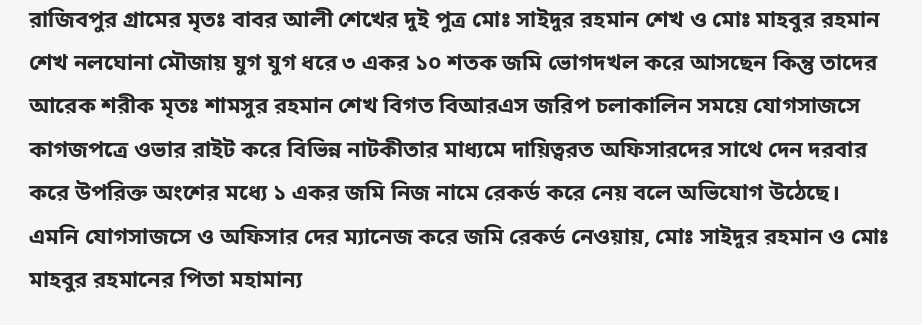রাজিবপুর গ্রামের মৃতঃ বাবর আলী শেখের দুই পুত্র মোঃ সাইদুর রহমান শেখ ও মোঃ মাহবুর রহমান শেখ নলঘোনা মৌজায় যুগ যুগ ধরে ৩ একর ১০ শতক জমি ভোগদখল করে আসছেন কিন্তু তাদের আরেক শরীক মৃতঃ শামসুর রহমান শেখ বিগত বিআরএস জরিপ চলাকালিন সময়ে যোগসাজসে কাগজপত্রে ওভার রাইট করে বিভিন্ন নাটকীতার মাধ্যমে দায়িত্বরত অফিসারদের সাথে দেন দরবার করে উপরিক্ত অংশের মধ্যে ১ একর জমি নিজ নামে রেকর্ড করে নেয় বলে অভিযোগ উঠেছে।
এমনি যোগসাজসে ও অফিসার দের ম্যানেজ করে জমি রেকর্ড নেওয়ায়, মোঃ সাইদুর রহমান ও মোঃ মাহবুর রহমানের পিতা মহামান্য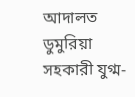আদালত ডুমুরিয়া সহকারী যুগ্ম-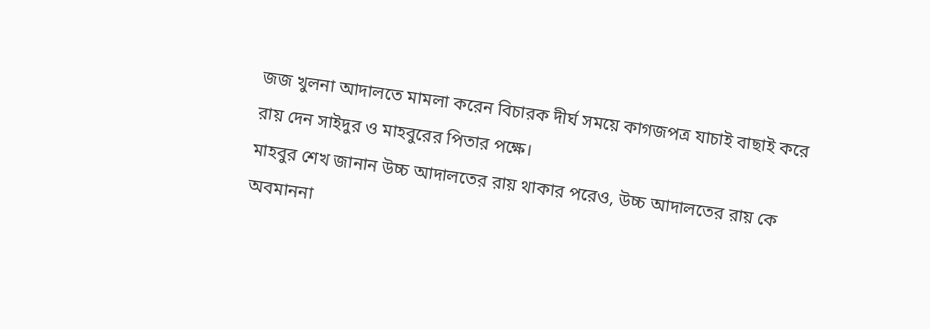জজ খুলনা আদালতে মামলা করেন বিচারক দীর্ঘ সময়ে কাগজপত্র যাচাই বাছাই করে রায় দেন সাইদুর ও মাহবুরের পিতার পক্ষে।
মাহবুর শেখ জানান উচ্চ আদালতের রায় থাকার পরেও, উচ্চ আদালতের রায় কে অবমাননা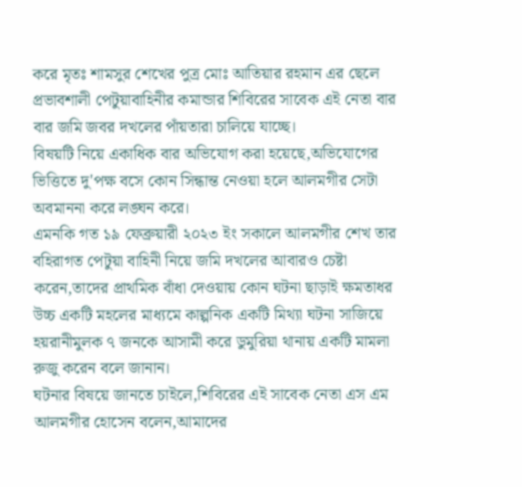করে মৃতঃ শামসুর শেখের পুত্র মোঃ আতিয়ার রহমান এর ছেলে প্রভাবশালী পেটুয়াবাহিনীর কমান্ডার শিবিরের সাবেক এই নেতা বার বার জমি জবর দখলের পাঁয়তারা চালিয়ে যাচ্ছে।
বিষয়টি নিয়ে একাধিক বার অভিযোগ করা হয়েছে,অভিযোগের ভিত্তিতে দু'পক্ষ বসে কোন সিন্ধান্ত নেওয়া হলে আলমগীর সেটা অবমাননা করে লঙ্ঘন করে।
এমনকি গত ১৯ ফেব্রুয়ারী ২০২৩ ইং সকালে আলমগীর শেখ তার বহিরাগত পেটুয়া বাহিনী নিয়ে জমি দখলের আবারও চেষ্টা করেন,তাদের প্রাথমিক বাঁধা দেওয়ায় কোন ঘটনা ছাড়াই ক্ষমতাধর উচ্চ একটি মহলের মাধ্যমে কাল্পনিক একটি মিথ্যা ঘটনা সাজিয়ে হয়রানীমুলক ৭ জনকে আসামী করে ডুমুরিয়া থানায় একটি মামলা রুজু করেন বলে জানান।
ঘটনার বিষয়ে জানতে চাইলে,শিবিরের এই সাবেক নেতা এস এম আলমগীর হোসেন বলেন,আমাদের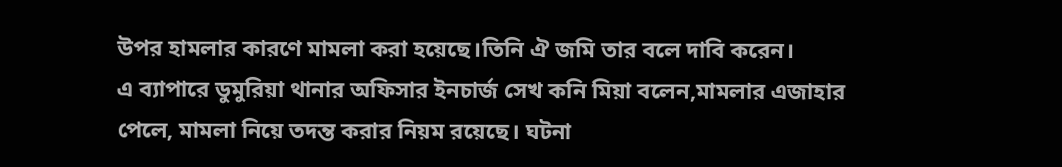উপর হামলার কারণে মামলা করা হয়েছে।তিনি ঐ জমি তার বলে দাবি করেন।
এ ব্যাপারে ডুমুরিয়া থানার অফিসার ইনচার্জ সেখ কনি মিয়া বলেন,মামলার এজাহার পেলে, মামলা নিয়ে তদন্ত করার নিয়ম রয়েছে। ঘটনা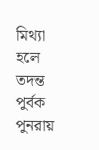মিথ্যা হলে তদন্ত পুর্বক পুনরায়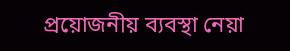প্রয়োজনীয় ব্যবস্থা নেয়া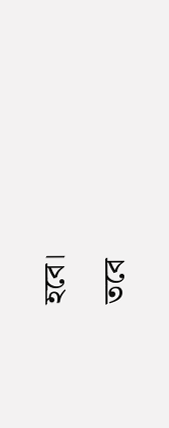হবে।
তবে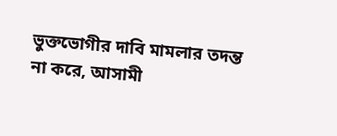ভুক্তভোগীর দাবি মামলার তদন্ত না করে, আসামী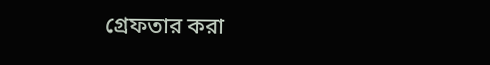গ্রেফতার করা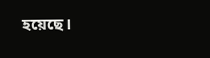হয়েছে।